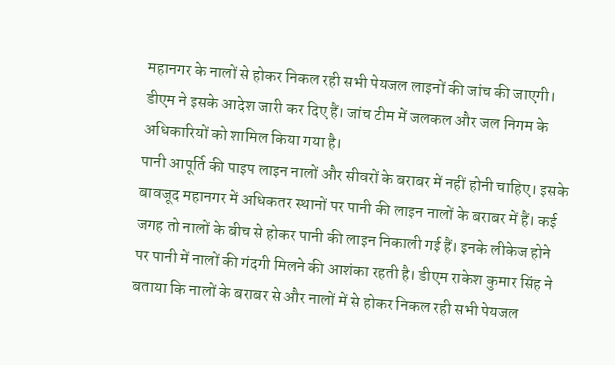महानगर के नालों से होकर निकल रही सभी पेयजल लाइनों की जांच की जाएगी। डीएम ने इसके आदेश जारी कर दिए हैं। जांच टीम में जलकल और जल निगम के अधिकारियों को शामिल किया गया है।
पानी आपूर्ति की पाइप लाइन नालों और सीवरों के बराबर में नहीं होनी चाहिए। इसके बावजूद महानगर में अधिकतर स्थानों पर पानी की लाइन नालों के बराबर में हैं। कई जगह तो नालों के बीच से होकर पानी की लाइन निकाली गई हैं। इनके लीकेज होने पर पानी में नालों की गंदगी मिलने की आशंका रहती है। डीएम राकेश कुमार सिंह ने बताया कि नालों के बराबर से और नालों में से होकर निकल रही सभी पेयजल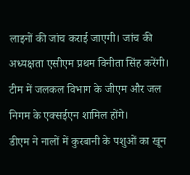लाइनों की जांच कराई जाएगी। जांच की अध्यक्षता एसीएम प्रथम विनीता सिंह करेंगी। टीम में जलकल विभाग के जीएम और जल निगम के एक्सईएन शामिल होंगे।
डीएम ने नालों में कुरबानी के पशुओं का खून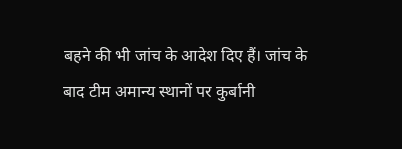बहने की भी जांच के आदेश दिए हैं। जांच के बाद टीम अमान्य स्थानों पर कुर्बानी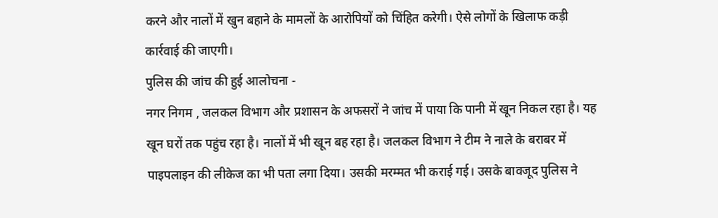करने और नालों में खुन बहाने के मामलों के आरोपियों को चिंहित करेगी। ऐसे लोगों के खिलाफ कड़ी कार्रवाई की जाएगी।
पुलिस की जांच की हुई आलोचना -
नगर निगम , जलकल विभाग और प्रशासन के अफसरों ने जांच में पाया कि पानी में खून निकल रहा है। यह खून घरों तक पहुंच रहा है। नालों में भी खून बह रहा है। जलकल विभाग ने टीम ने नाले के बराबर में पाइपलाइन की लीकेज का भी पता लगा दिया। उसकी मरम्मत भी कराई गई। उसके बावजूद पुलिस ने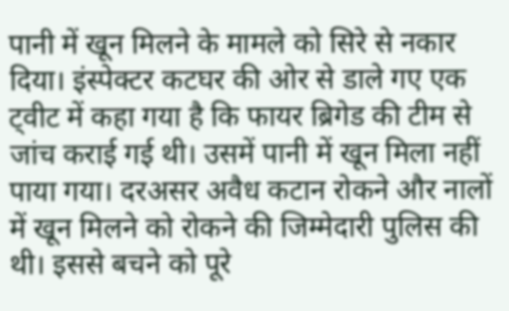पानी में खून मिलने के मामले को सिरे से नकार दिया। इंस्पेक्टर कटघर की ओर से डाले गए एक ट्वीट में कहा गया है कि फायर ब्रिगेड की टीम से जांच कराई गई थी। उसमें पानी में खून मिला नहीं पाया गया। दरअसर अवैध कटान रोकने और नालों में खून मिलने को रोकने की जिम्मेदारी पुलिस की थी। इससे बचने को पूरे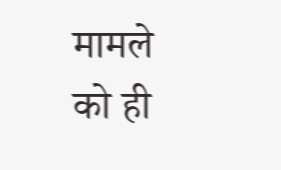मामले को ही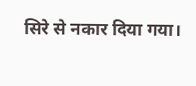सिरे से नकार दिया गया।